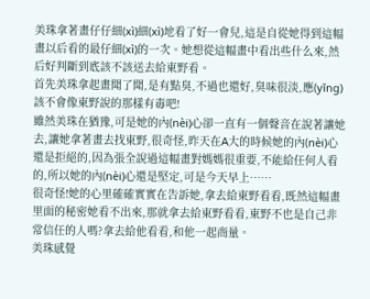美珠拿著畫仔仔細(xì)細(xì)地看了好一會兒,這是自從她得到這幅畫以后看的最仔細(xì)的一次。她想從這幅畫中看出些什么來,然后好判斷到底該不該送去給東野看。
首先美珠拿起畫聞了聞,是有點臭,不過也還好,臭味很淡,應(yīng)該不會像東野說的那樣有毒吧!
雖然美珠在猶豫,可是她的內(nèi)心卻一直有一個聲音在說著讓她去,讓她拿著畫去找東野,很奇怪,昨天在A大的時候她的內(nèi)心還是拒絕的,因為張全說過這幅畫對媽媽很重要,不能給任何人看的,所以她的內(nèi)心還是堅定,可是今天早上……
很奇怪!她的心里確確實實在告訴她,拿去給東野看看,既然這幅畫里面的秘密她看不出來,那就拿去給東野看看,東野不也是自己非常信任的人嗎?拿去給他看看,和他一起商量。
美珠感覺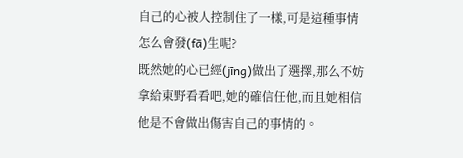自己的心被人控制住了一樣,可是這種事情怎么會發(fā)生呢?
既然她的心已經(jīng)做出了選擇,那么不妨拿給東野看看吧,她的確信任他,而且她相信他是不會做出傷害自己的事情的。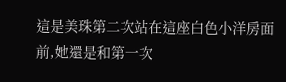這是美珠第二次站在這座白色小洋房面前,她還是和第一次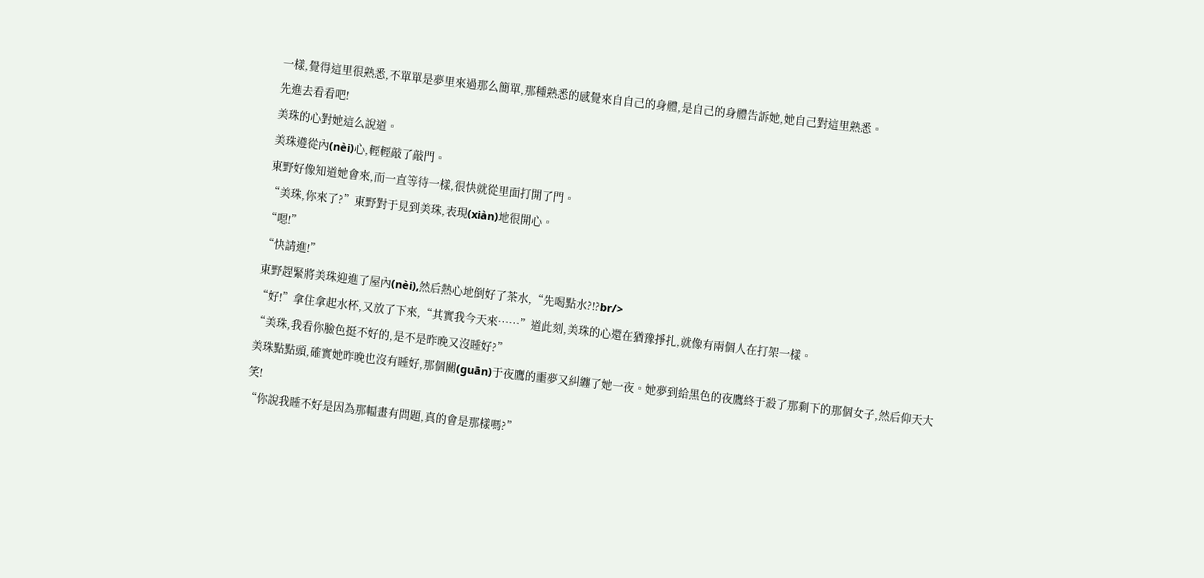一樣,覺得這里很熟悉,不單單是夢里來過那么簡單,那種熟悉的感覺來自自己的身體,是自己的身體告訴她,她自己對這里熟悉。
先進去看看吧!
美珠的心對她這么說道。
美珠遵從內(nèi)心,輕輕敲了敲門。
東野好像知道她會來,而一直等待一樣,很快就從里面打開了門。
“美珠,你來了?”東野對于見到美珠,表現(xiàn)地很開心。
“嗯!”
“快請進!”
東野趕緊將美珠迎進了屋內(nèi),然后熱心地倒好了茶水,“先喝點水?!?br/>
“好!”拿住拿起水杯,又放了下來,“其實我今天來……”道此刻,美珠的心還在猶豫掙扎,就像有兩個人在打架一樣。
“美珠,我看你臉色挺不好的,是不是昨晚又沒睡好?”
美珠點點頭,確實她昨晚也沒有睡好,那個關(guān)于夜鷹的噩夢又糾纏了她一夜。她夢到給黑色的夜鷹終于殺了那剩下的那個女子,然后仰天大笑!
“你說我睡不好是因為那幅畫有問題,真的會是那樣嗎?”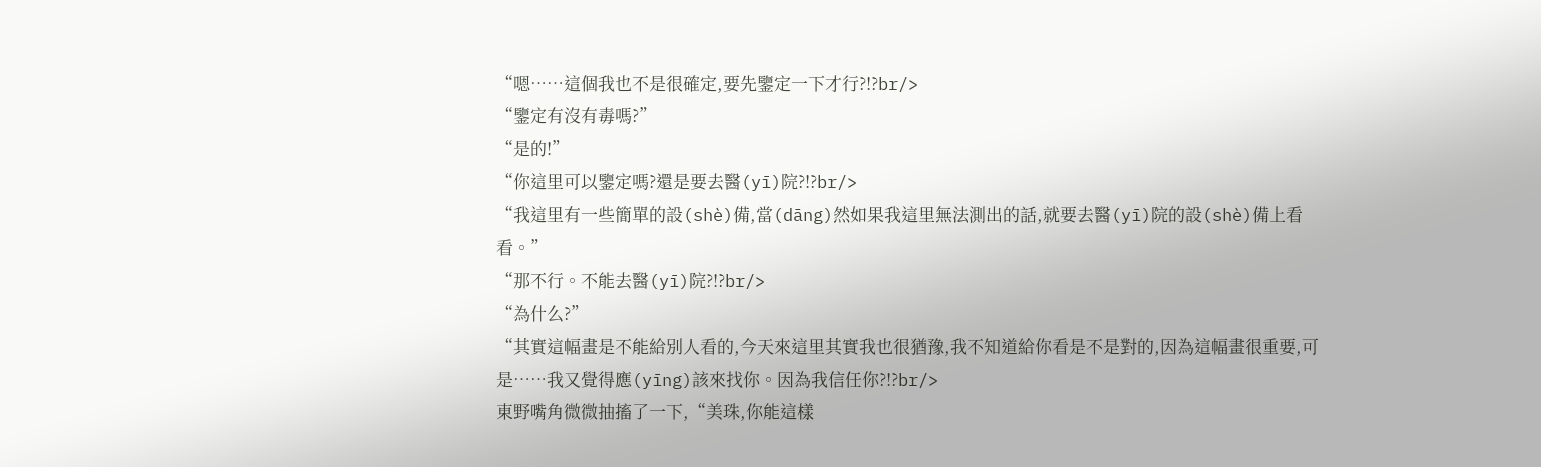“嗯……這個我也不是很確定,要先鑒定一下才行?!?br/>
“鑒定有沒有毒嗎?”
“是的!”
“你這里可以鑒定嗎?還是要去醫(yī)院?!?br/>
“我這里有一些簡單的設(shè)備,當(dāng)然如果我這里無法測出的話,就要去醫(yī)院的設(shè)備上看看。”
“那不行。不能去醫(yī)院?!?br/>
“為什么?”
“其實這幅畫是不能給別人看的,今天來這里其實我也很猶豫,我不知道給你看是不是對的,因為這幅畫很重要,可是……我又覺得應(yīng)該來找你。因為我信任你?!?br/>
東野嘴角微微抽搐了一下,“美珠,你能這樣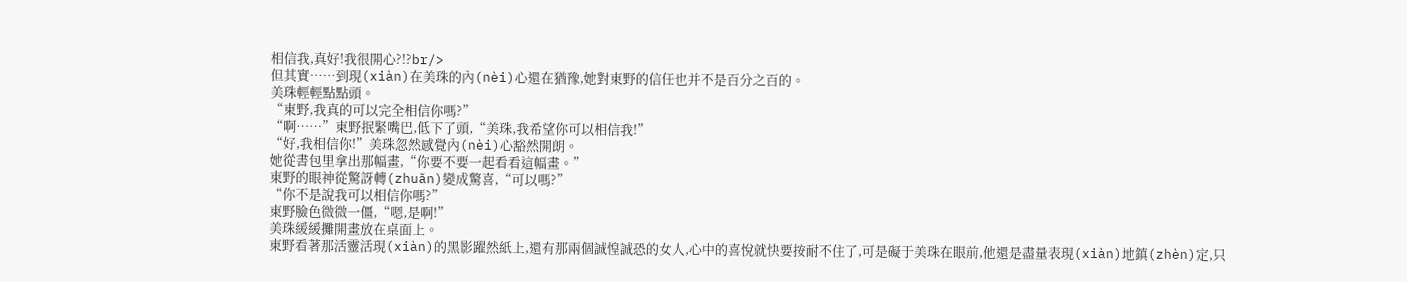相信我,真好!我很開心?!?br/>
但其實……到現(xiàn)在美珠的內(nèi)心還在猶豫,她對東野的信任也并不是百分之百的。
美珠輕輕點點頭。
“東野,我真的可以完全相信你嗎?”
“啊……”東野抿緊嘴巴,低下了頭,“美珠,我希望你可以相信我!”
“好,我相信你!”美珠忽然感覺內(nèi)心豁然開朗。
她從書包里拿出那幅畫,“你要不要一起看看這幅畫。”
東野的眼神從驚訝轉(zhuǎn)變成驚喜,“可以嗎?”
“你不是說我可以相信你嗎?”
東野臉色微微一僵,“嗯,是啊!”
美珠緩緩攤開畫放在桌面上。
東野看著那活靈活現(xiàn)的黑影躍然紙上,還有那兩個誠惶誠恐的女人,心中的喜悅就快要按耐不住了,可是礙于美珠在眼前,他還是盡量表現(xiàn)地鎮(zhèn)定,只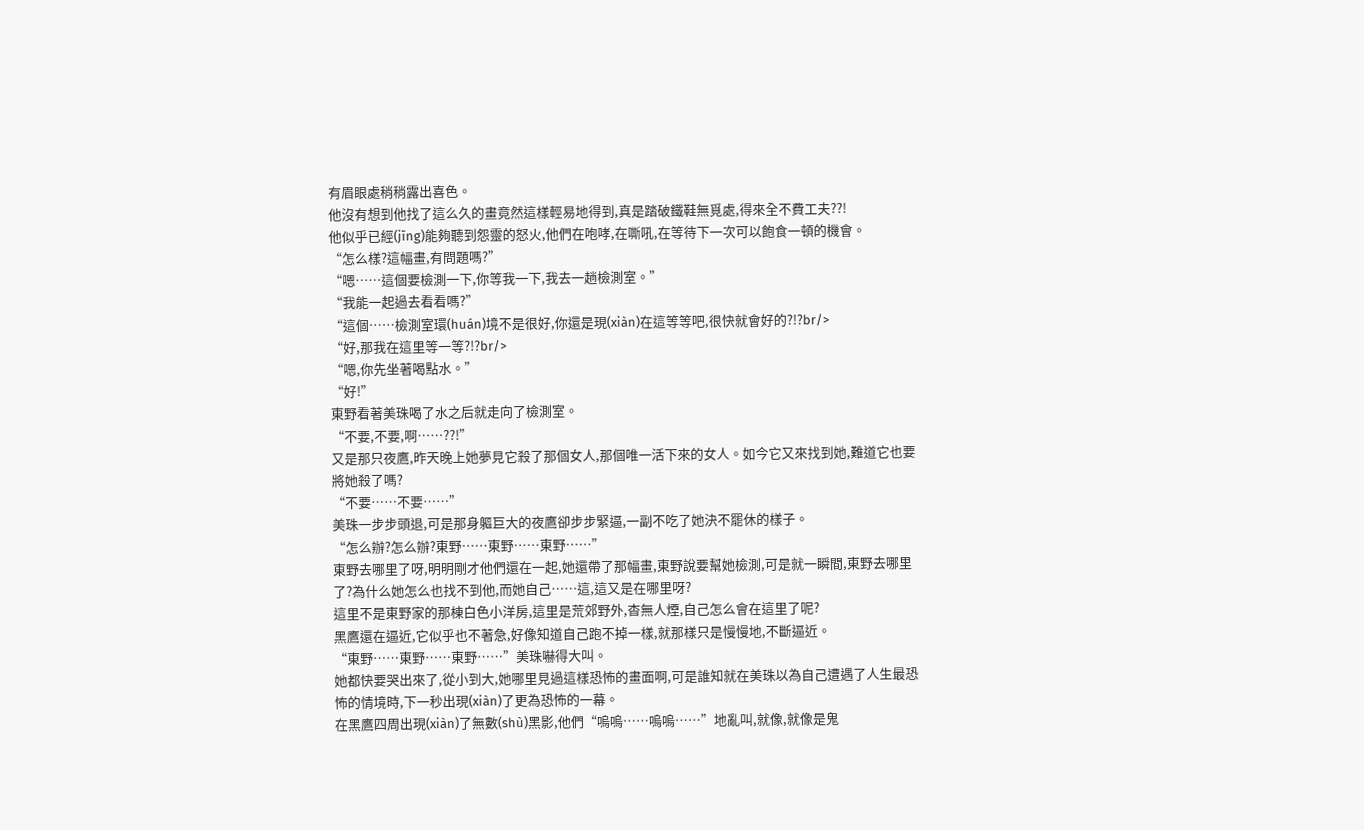有眉眼處稍稍露出喜色。
他沒有想到他找了這么久的畫竟然這樣輕易地得到,真是踏破鐵鞋無覓處,得來全不費工夫??!
他似乎已經(jīng)能夠聽到怨靈的怒火,他們在咆哮,在嘶吼,在等待下一次可以飽食一頓的機會。
“怎么樣?這幅畫,有問題嗎?”
“嗯……這個要檢測一下,你等我一下,我去一趟檢測室。”
“我能一起過去看看嗎?”
“這個……檢測室環(huán)境不是很好,你還是現(xiàn)在這等等吧,很快就會好的?!?br/>
“好,那我在這里等一等?!?br/>
“嗯,你先坐著喝點水。”
“好!”
東野看著美珠喝了水之后就走向了檢測室。
“不要,不要,啊……??!”
又是那只夜鷹,昨天晚上她夢見它殺了那個女人,那個唯一活下來的女人。如今它又來找到她,難道它也要將她殺了嗎?
“不要……不要……”
美珠一步步頭退,可是那身軀巨大的夜鷹卻步步緊逼,一副不吃了她決不罷休的樣子。
“怎么辦?怎么辦?東野……東野……東野……”
東野去哪里了呀,明明剛才他們還在一起,她還帶了那幅畫,東野說要幫她檢測,可是就一瞬間,東野去哪里了?為什么她怎么也找不到他,而她自己……這,這又是在哪里呀?
這里不是東野家的那棟白色小洋房,這里是荒郊野外,杳無人煙,自己怎么會在這里了呢?
黑鷹還在逼近,它似乎也不著急,好像知道自己跑不掉一樣,就那樣只是慢慢地,不斷逼近。
“東野……東野……東野……”美珠嚇得大叫。
她都快要哭出來了,從小到大,她哪里見過這樣恐怖的畫面啊,可是誰知就在美珠以為自己遭遇了人生最恐怖的情境時,下一秒出現(xiàn)了更為恐怖的一幕。
在黑鷹四周出現(xiàn)了無數(shù)黑影,他們“嗚嗚……嗚嗚……”地亂叫,就像,就像是鬼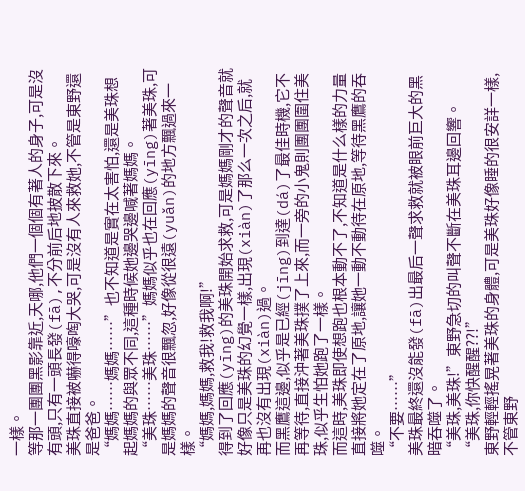一樣。
等那一團團黑影靠近,天哪,他們一個個有著人的身子,可是沒有頭,只有一頭長發(fā),不分前后地披散下來。
美珠直接被嚇得嚎啕大哭,可是沒有人來救她,不管是東野還是爸爸。
“媽媽……媽媽……”也不知道是實在太害怕,還是美珠想起媽媽的與眾不同,這種時候她邊哭邊喊著媽媽。
“美珠……美珠……”媽媽似乎也在回應(yīng)著美珠,可是媽媽的聲音很飄忽,好像從很遠(yuǎn)的地方飄過來一樣。
“媽媽,媽媽,救我!救我啊!”
得到了回應(yīng)的美珠開始求救,可是媽媽剛才的聲音就好像只是美珠的幻覺一樣,出現(xiàn)了那么一次之后,就再也沒有出現(xiàn)過。
而黑鷹這邊,似乎是已經(jīng)到達(dá)了最佳時機,它不再等待,直接沖著美珠撲了上來,而一旁的小鬼則團團圍住美珠,似乎生怕她跑了一樣。
而這時,美珠即使想跑也根本動不了,不知道是什么樣的力量直接將她定在了原地,讓她一動不動待在原地,等待黑鷹的吞噬。
“不要……”
美珠最終還沒能發(fā)出最后一聲求救就被眼前巨大的黑暗吞噬了。
“美珠,美珠!”東野急切的叫聲不斷在美珠耳邊回響。
“美珠,你快醒醒??!”
東野輕輕搖晃著美珠的身體,可是美珠好像睡的很安詳一樣,不管東野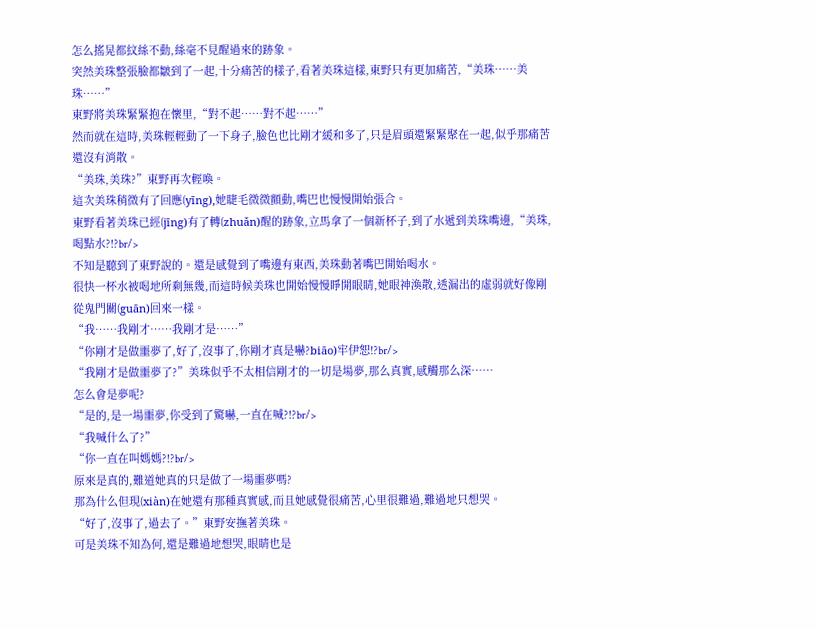怎么搖晃都紋絲不動,絲毫不見醒過來的跡象。
突然美珠整張臉都皺到了一起,十分痛苦的樣子,看著美珠這樣,東野只有更加痛苦,“美珠……美珠……”
東野將美珠緊緊抱在懷里,“對不起……對不起……”
然而就在這時,美珠輕輕動了一下身子,臉色也比剛才緩和多了,只是眉頭還緊緊聚在一起,似乎那痛苦還沒有消散。
“美珠,美珠?”東野再次輕喚。
這次美珠稍微有了回應(yīng),她睫毛微微顫動,嘴巴也慢慢開始張合。
東野看著美珠已經(jīng)有了轉(zhuǎn)醒的跡象,立馬拿了一個新杯子,到了水遞到美珠嘴邊,“美珠,喝點水?!?br/>
不知是聽到了東野說的。還是感覺到了嘴邊有東西,美珠動著嘴巴開始喝水。
很快一杯水被喝地所剩無幾,而這時候美珠也開始慢慢睜開眼睛,她眼神渙散,透漏出的虛弱就好像剛從鬼門關(guān)回來一樣。
“我……我剛才……我剛才是……”
“你剛才是做噩夢了,好了,沒事了,你剛才真是嚇?biāo)牢伊恕!?br/>
“我剛才是做噩夢了?”美珠似乎不太相信剛才的一切是場夢,那么真實,感觸那么深……
怎么會是夢呢?
“是的,是一場噩夢,你受到了驚嚇,一直在喊?!?br/>
“我喊什么了?”
“你一直在叫媽媽?!?br/>
原來是真的,難道她真的只是做了一場噩夢嗎?
那為什么但現(xiàn)在她還有那種真實感,而且她感覺很痛苦,心里很難過,難過地只想哭。
“好了,沒事了,過去了。”東野安撫著美珠。
可是美珠不知為何,還是難過地想哭,眼睛也是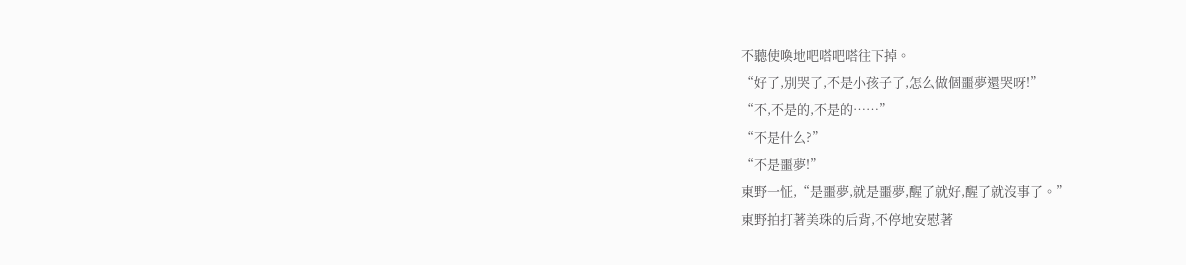不聽使喚地吧嗒吧嗒往下掉。
“好了,別哭了,不是小孩子了,怎么做個噩夢還哭呀!”
“不,不是的,不是的……”
“不是什么?”
“不是噩夢!”
東野一怔,“是噩夢,就是噩夢,醒了就好,醒了就沒事了。”
東野拍打著美珠的后背,不停地安慰著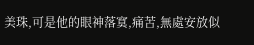美珠,可是他的眼神落寞,痛苦,無處安放似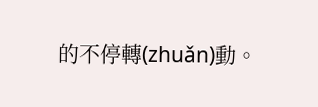的不停轉(zhuǎn)動。